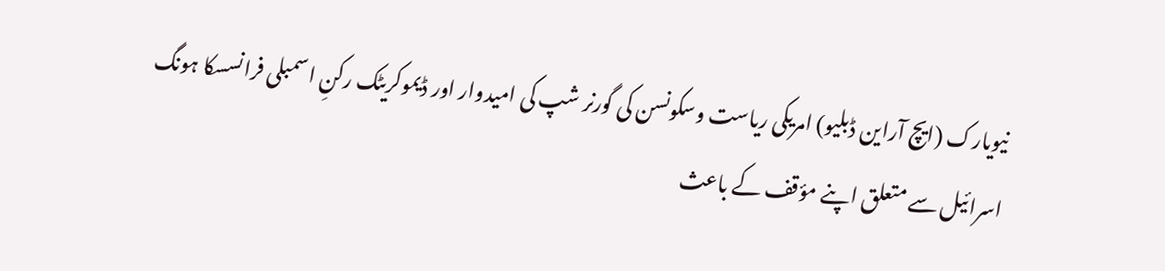نیویارک (ایچ آراین ڈبلیو) امریکی ریاست وسکونسن کی گورنر شپ کی امیدوار اور ڈیموکریٹک رکنِ اسمبلی فرانسسکا ہونگ اسرائیل سے متعلق اپنے مؤقف کے باعث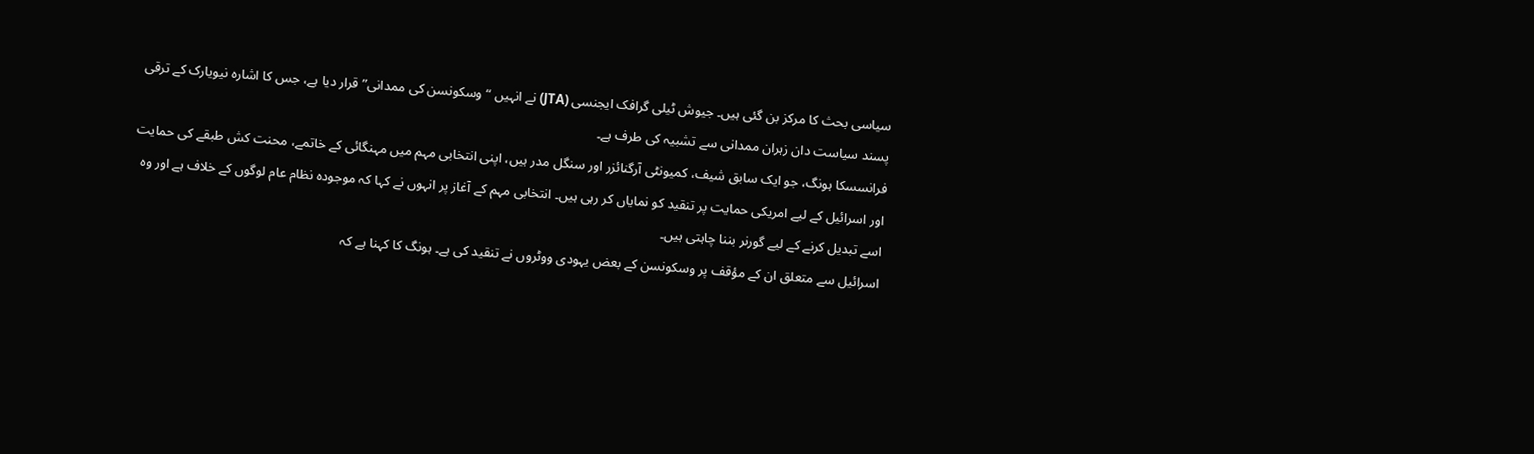سیاسی بحث کا مرکز بن گئی ہیں۔ جیوش ٹیلی گرافک ایجنسی (JTA) نے انہیں “وسکونسن کی ممدانی” قرار دیا ہے، جس کا اشارہ نیویارک کے ترقی پسند سیاست دان زہران ممدانی سے تشبیہ کی طرف ہے۔
فرانسسکا ہونگ، جو ایک سابق شیف، کمیونٹی آرگنائزر اور سنگل مدر ہیں، اپنی انتخابی مہم میں مہنگائی کے خاتمے، محنت کش طبقے کی حمایت اور اسرائیل کے لیے امریکی حمایت پر تنقید کو نمایاں کر رہی ہیں۔ انتخابی مہم کے آغاز پر انہوں نے کہا کہ موجودہ نظام عام لوگوں کے خلاف ہے اور وہ اسے تبدیل کرنے کے لیے گورنر بننا چاہتی ہیں۔
اسرائیل سے متعلق ان کے مؤقف پر وسکونسن کے بعض یہودی ووٹروں نے تنقید کی ہے۔ ہونگ کا کہنا ہے کہ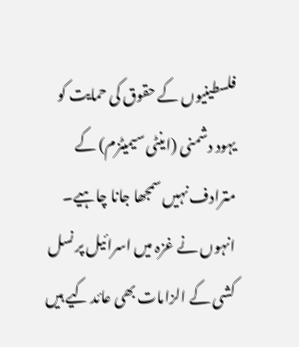فلسطینیوں کے حقوق کی حمایت کو یہود دشمنی (اینٹی سیمیٹزم) کے مترادف نہیں سمجھا جانا چاہیے۔ انہوں نے غزہ میں اسرائیل پر نسل کشی کے الزامات بھی عائد کیے ہیں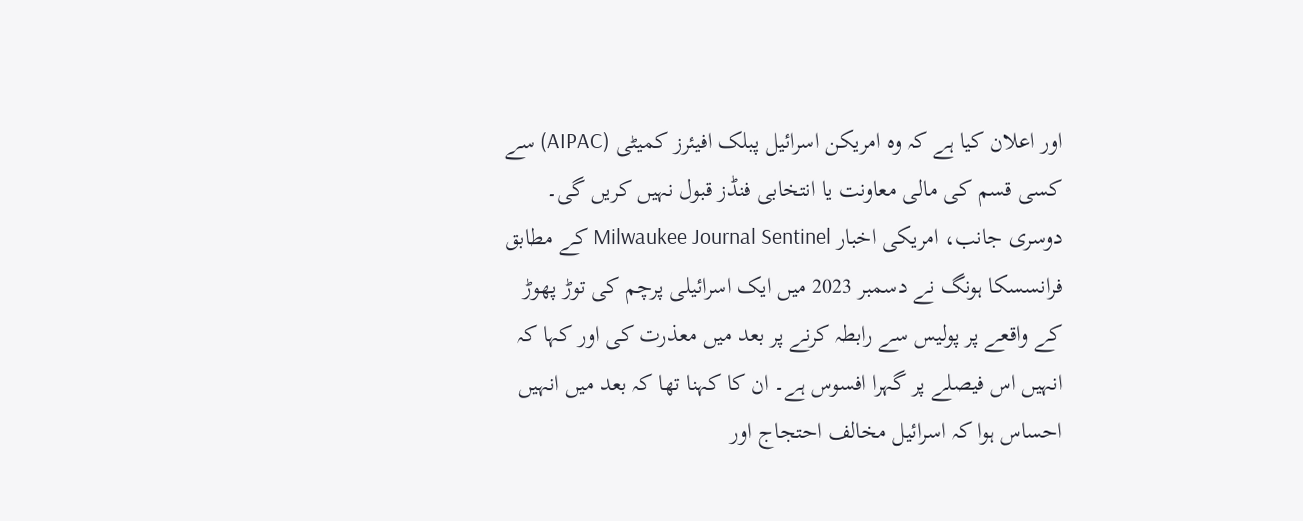اور اعلان کیا ہے کہ وہ امریکن اسرائیل پبلک افیئرز کمیٹی (AIPAC) سے کسی قسم کی مالی معاونت یا انتخابی فنڈز قبول نہیں کریں گی۔
دوسری جانب، امریکی اخبار Milwaukee Journal Sentinel کے مطابق فرانسسکا ہونگ نے دسمبر 2023 میں ایک اسرائیلی پرچم کی توڑ پھوڑ کے واقعے پر پولیس سے رابطہ کرنے پر بعد میں معذرت کی اور کہا کہ انہیں اس فیصلے پر گہرا افسوس ہے۔ ان کا کہنا تھا کہ بعد میں انہیں احساس ہوا کہ اسرائیل مخالف احتجاج اور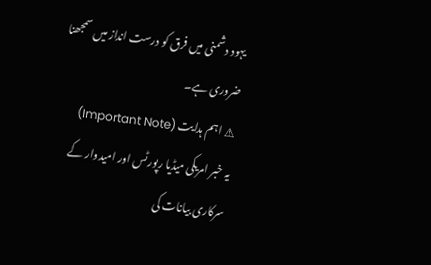یہود دشمنی میں فرق کو درست انداز میں سمجھنا ضروری ہے۔
⚠ اہم ہدایت (Important Note)
یہ خبر امریکی میڈیا رپورٹس اور امیدوار کے سرکاری بیانات کی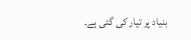بنیاد پر تیار کی گئی ہے۔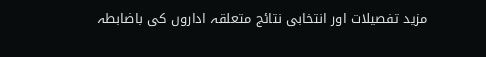مزید تفصیلات اور انتخابی نتائج متعلقہ اداروں کی باضابطہ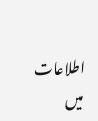اطلاعات میں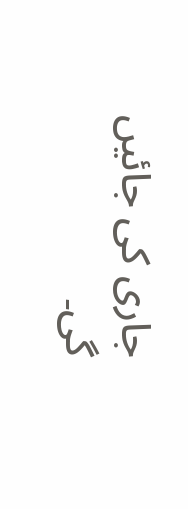جاری کی جائیں گی۔